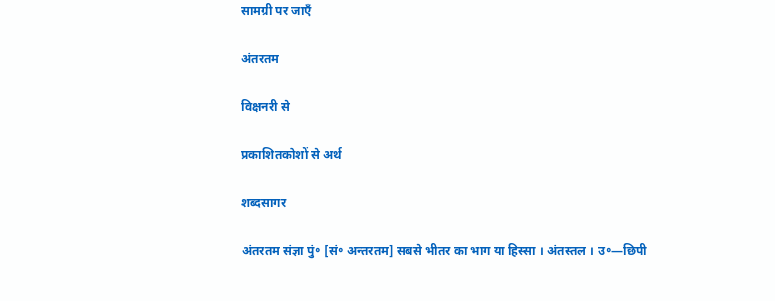सामग्री पर जाएँ

अंतरतम

विक्षनरी से

प्रकाशितकोशों से अर्थ

शब्दसागर

अंतरतम संज्ञा पुं॰ [सं॰ अन्तरतम] सबसे भीतर का भाग या हिस्सा । अंतस्तल । उ॰—छिपी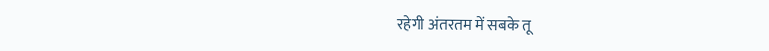रहेगी अंतरतम में सबके तू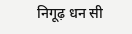निगूढ़ धन सी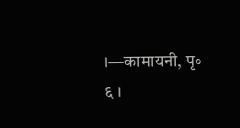।—कामायनी, पृ॰ ६ ।